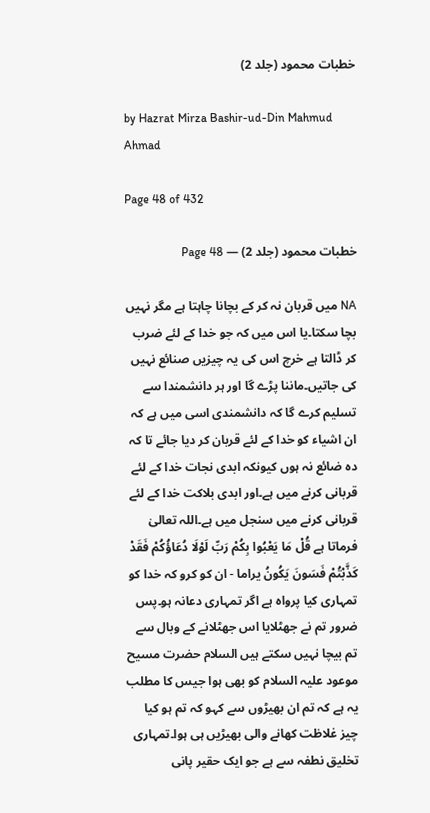خطبات محمود (جلد 2)

by Hazrat Mirza Bashir-ud-Din Mahmud Ahmad

Page 48 of 432

خطبات محمود (جلد 2) — Page 48

NA میں قربان نہ کر کے بچانا چاہتا ہے مگر نہیں بچا سکتا۔یا اس میں کہ جو خدا کے لئے ضرب کر ڈالتا ہے خرچ اس کی یہ چیزیں صنائع نہیں کی جاتیں۔ماننا پڑے گا اور ہر دانشمندا سے تسلیم کرے گا کہ دانشمندی اسی میں ہے کہ ان اشیاء کو خدا کے لئے قربان کر دیا جائے تا کہ دہ ضائع نہ ہوں کیونکہ ابدی نجات خدا کے لئے قربانی کرنے میں ہے۔اور ابدی بلاکت خدا کے لئے قربانی کرنے میں سنجل میں ہے۔اللہ تعالیٰ فرماتا ہے قُلْ مَا يَعْبُوا بِكُمْ رَبِّ لَوْلَا دُعَاؤُكُمْ فَقَدْ كَذَّبْتُمْ فَسَونَ يَكُونُ يراما - ان کو کرو کہ خدا کو تمہاری کیا پرواہ ہے اگر تمہاری دعانہ ہو۔پس ضرور تم نے جھٹلایا اس جھٹلانے کے وبال سے تم بیچا نہیں سکتے ہیں السلام حضرت مسیح موعود علیہ السلام کو بھی ہوا جیس کا مطلب یہ ہے کہ تم ان بھیڑوں سے کہو کہ تم ہو کیا چیز غلاظت کھانے والی بھیڑیں ہی ہوا۔تمہاری تخلیق نطفہ سے ہے جو ایک حقیر پانی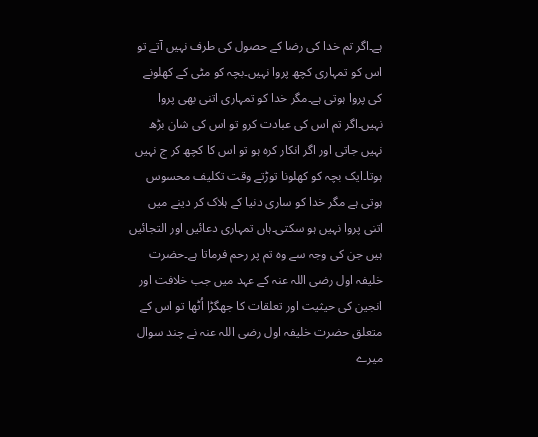ہے۔اگر تم خدا کی رضا کے حصول کی طرف نہیں آتے تو اس کو تمہاری کچھ پروا نہیں۔بچہ کو مٹی کے کھلونے کی پروا ہوتی ہے۔مگر خدا کو تمہاری اتنی بھی پروا نہیں۔اگر تم اس کی عبادت کرو تو اس کی شان بڑھ نہیں جاتی اور اگر انکار کرہ ہو تو اس کا کچھ کر ج نہیں ہوتا۔ایک بچہ کو کھلونا توڑتے وقت تکلیف محسوس ہوتی ہے مگر خدا کو ساری دنیا کے ہلاک کر دینے میں اتنی پروا نہیں ہو سکتی۔ہاں تمہاری دعائیں اور التجائیں ہیں جن کی وجہ سے وہ تم پر رحم فرماتا ہے۔حضرت خلیفہ اول رضی اللہ عنہ کے عہد میں جب خلافت اور انجین کی حیثیت اور تعلقات کا جھگڑا اُٹھا تو اس کے متعلق حضرت خلیفہ اول رضی اللہ عنہ نے چند سوال میرے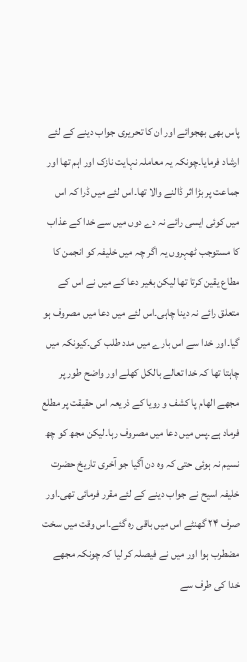پاس بھی بھجوائے اور ان کا تحریری جواب دینے کے لئے ارشاد فرمایا۔چونکہ یہ معاملہ نہایت نازک اور اہم تھا اور جماعت پر بڑا اثر ڈالنے والا تھا۔اس لئے میں ڈرا کہ اس میں کوئی ایسی رائے نہ دے دوں میں سے خدا کے عذاب کا مستوجب ٹھہروں یہ اگر چہ میں خلیفہ کو انجمن کا مطاع یقین کرتا تھا لیکن بغیر دعا کے میں نے اس کے متعلق رائے نہ دینا چاہی۔اس لئے میں دعا میں مصروف ہو گیا۔اور خدا سے اس بارے میں مدد طلب کی۔کیونکہ میں چاہتا تھا کہ خدا تعالے بالکل کھلے اور واضح طور پر مجھے الهام پا کشف و رویا کے ذریعہ اس حقیقت پر مطلع فرماد ہے۔پس میں دعا میں مصروف رہا۔لیکن مجھ کو چھ نسیم نہ ہوئی حتی کہ وہ دن آگیا جو آخری تاریخ حضرت خلیفہ اسیح نے جواب دینے کے لئے مقرر فرمائی تھی۔اور صرف ۲۴ گھنٹے اس میں باقی رہ گئے۔اس وقت میں سخت مضطرب ہوا اور میں نے فیصلہ کر لیا کہ چونکہ مجھے خدا کی طرف سے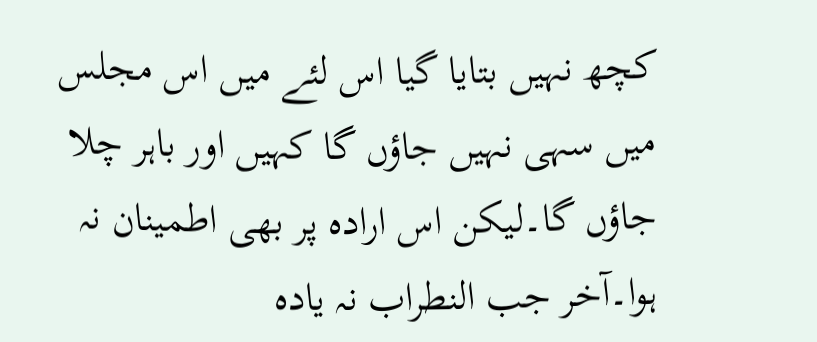کچھ نہیں بتایا گیا اس لئے میں اس مجلس میں سہی نہیں جاؤں گا کہیں اور باہر چلا جاؤں گا۔لیکن اس ارادہ پر بھی اطمینان نہ ہوا۔آخر جب النطراب نہ یادہ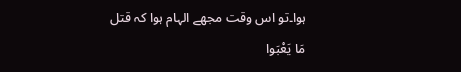ہوا۔تو اس وقت مجھے الہام ہوا کہ قتل مَا يَعْبَوا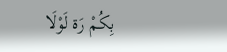بِكُمْ رَة لَوْلَا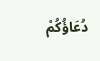دُعَاؤُكُمْ